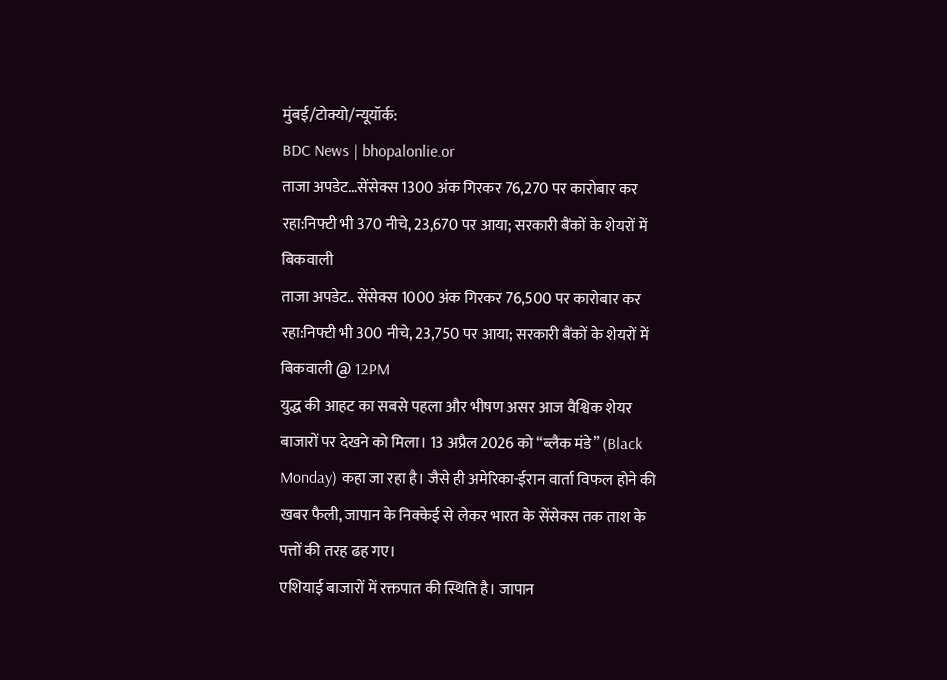मुंबई/टोक्यो/न्यूयॉर्क:
BDC News | bhopalonlie.or
ताजा अपडेट…सेंसेक्स 1300 अंक गिरकर 76,270 पर कारोबार कर रहा:निफ्टी भी 370 नीचे, 23,670 पर आया; सरकारी बैंकों के शेयरों में बिकवाली
ताजा अपडेट.. सेंसेक्स 1000 अंक गिरकर 76,500 पर कारोबार कर रहा:निफ्टी भी 300 नीचे, 23,750 पर आया; सरकारी बैंकों के शेयरों में बिकवाली @ 12PM
युद्ध की आहट का सबसे पहला और भीषण असर आज वैश्विक शेयर बाजारों पर देखने को मिला। 13 अप्रैल 2026 को “ब्लैक मंडे” (Black Monday) कहा जा रहा है। जैसे ही अमेरिका-ईरान वार्ता विफल होने की खबर फैली, जापान के निक्केई से लेकर भारत के सेंसेक्स तक ताश के पत्तों की तरह ढह गए।
एशियाई बाजारों में रक्तपात की स्थिति है। जापान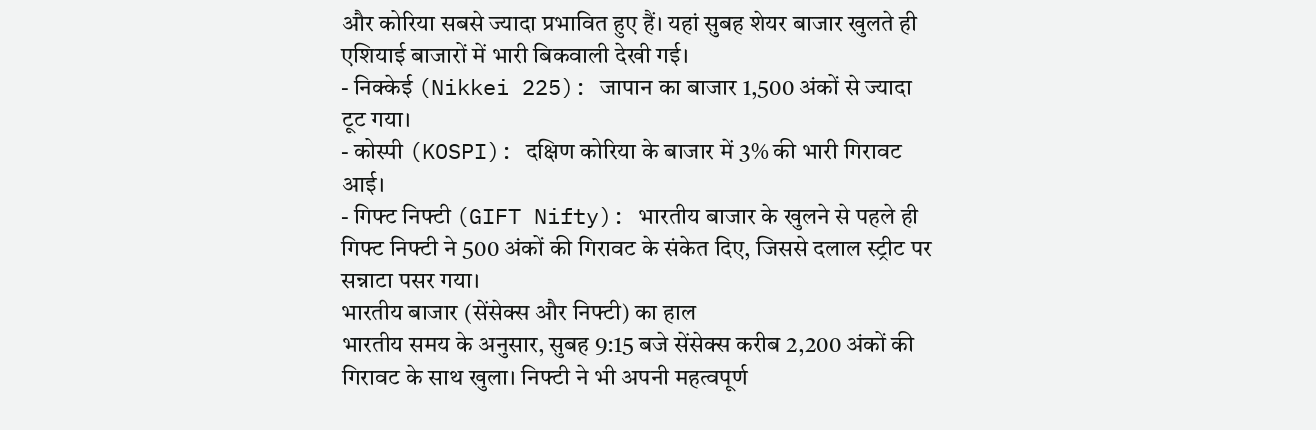और कोरिया सबसे ज्यादा प्रभावित हुए हैं। यहां सुबह शेयर बाजार खुलते ही एशियाई बाजारों में भारी बिकवाली देखी गई।
- निक्केई (Nikkei 225): जापान का बाजार 1,500 अंकों से ज्यादा टूट गया।
- कोस्पी (KOSPI): दक्षिण कोरिया के बाजार में 3% की भारी गिरावट आई।
- गिफ्ट निफ्टी (GIFT Nifty): भारतीय बाजार के खुलने से पहले ही गिफ्ट निफ्टी ने 500 अंकों की गिरावट के संकेत दिए, जिससे दलाल स्ट्रीट पर सन्नाटा पसर गया।
भारतीय बाजार (सेंसेक्स और निफ्टी) का हाल
भारतीय समय के अनुसार, सुबह 9:15 बजे सेंसेक्स करीब 2,200 अंकों की गिरावट के साथ खुला। निफ्टी ने भी अपनी महत्वपूर्ण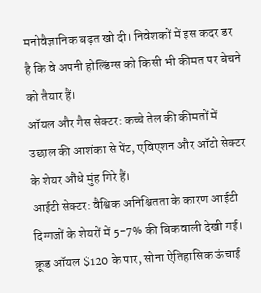मनोवैज्ञानिक बढ़त खो दी। निवेशकों में इस कदर डर है कि वे अपनी होल्डिंग्स को किसी भी कीमत पर बेचने को तैयार हैं।
ऑयल और गैस सेक्टर: कच्चे तेल की कीमतों में उछाल की आशंका से पेंट, एविएशन और ऑटो सेक्टर के शेयर औंधे मुंह गिरे हैं।
आईटी सेक्टर: वैश्विक अनिश्चितता के कारण आईटी दिग्गजों के शेयरों में 5-7% की बिकवाली देखी गई।
क्रूड ऑयल $120 के पार, सोना ऐतिहासिक ऊंचाई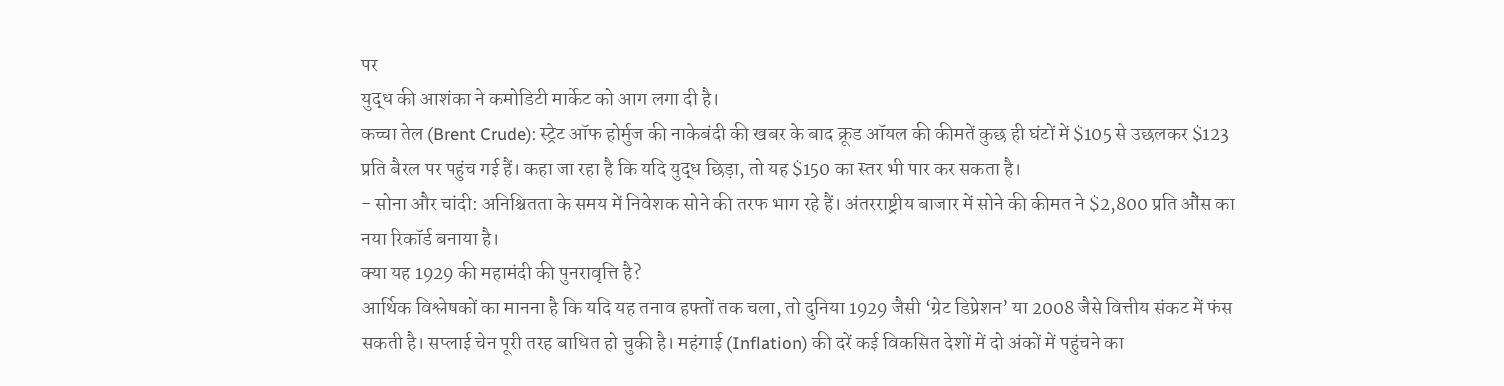पर
युद्ध की आशंका ने कमोडिटी मार्केट को आग लगा दी है।
कच्चा तेल (Brent Crude): स्ट्रेट ऑफ होर्मुज की नाकेबंदी की खबर के बाद क्रूड ऑयल की कीमतें कुछ ही घंटों में $105 से उछलकर $123 प्रति बैरल पर पहुंच गई हैं। कहा जा रहा है कि यदि युद्ध छिड़ा, तो यह $150 का स्तर भी पार कर सकता है।
- सोना और चांदी: अनिश्चितता के समय में निवेशक सोने की तरफ भाग रहे हैं। अंतरराष्ट्रीय बाजार में सोने की कीमत ने $2,800 प्रति औंस का नया रिकॉर्ड बनाया है।
क्या यह 1929 की महामंदी की पुनरावृत्ति है?
आर्थिक विश्लेषकों का मानना है कि यदि यह तनाव हफ्तों तक चला, तो दुनिया 1929 जैसी ‘ग्रेट डिप्रेशन’ या 2008 जैसे वित्तीय संकट में फंस सकती है। सप्लाई चेन पूरी तरह बाधित हो चुकी है। महंगाई (Inflation) की दरें कई विकसित देशों में दो अंकों में पहुंचने का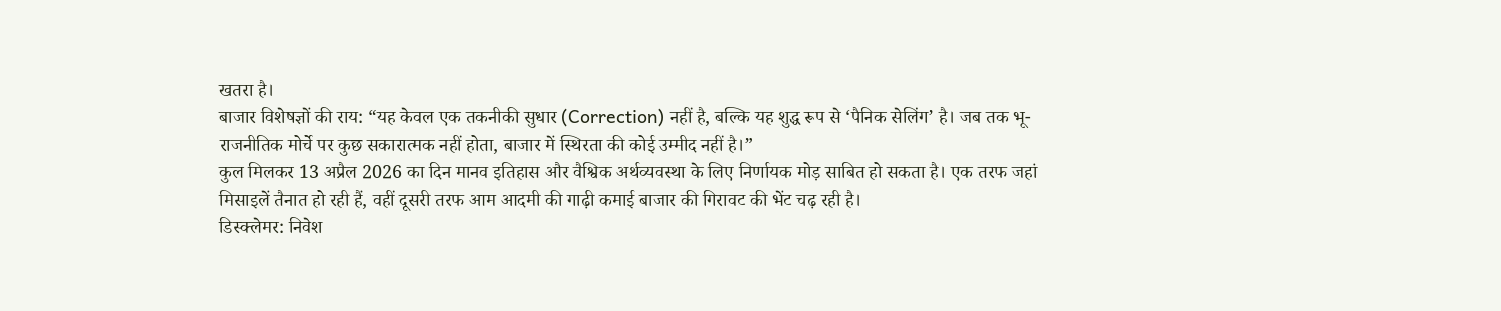खतरा है।
बाजार विशेषज्ञों की राय: “यह केवल एक तकनीकी सुधार (Correction) नहीं है, बल्कि यह शुद्ध रूप से ‘पैनिक सेलिंग’ है। जब तक भू-राजनीतिक मोर्चे पर कुछ सकारात्मक नहीं होता, बाजार में स्थिरता की कोई उम्मीद नहीं है।”
कुल मिलकर 13 अप्रैल 2026 का दिन मानव इतिहास और वैश्विक अर्थव्यवस्था के लिए निर्णायक मोड़ साबित हो सकता है। एक तरफ जहां मिसाइलें तैनात हो रही हैं, वहीं दूसरी तरफ आम आदमी की गाढ़ी कमाई बाजार की गिरावट की भेंट चढ़ रही है।
डिस्क्लेमर: निवेश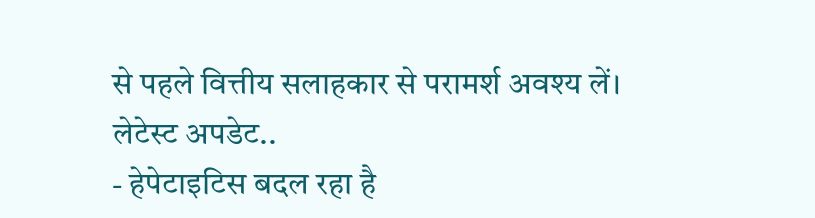से पहले वित्तीय सलाहकार से परामर्श अवश्य लें।
लेटेस्ट अपडेट..
- हेपेटाइटिस बदल रहा है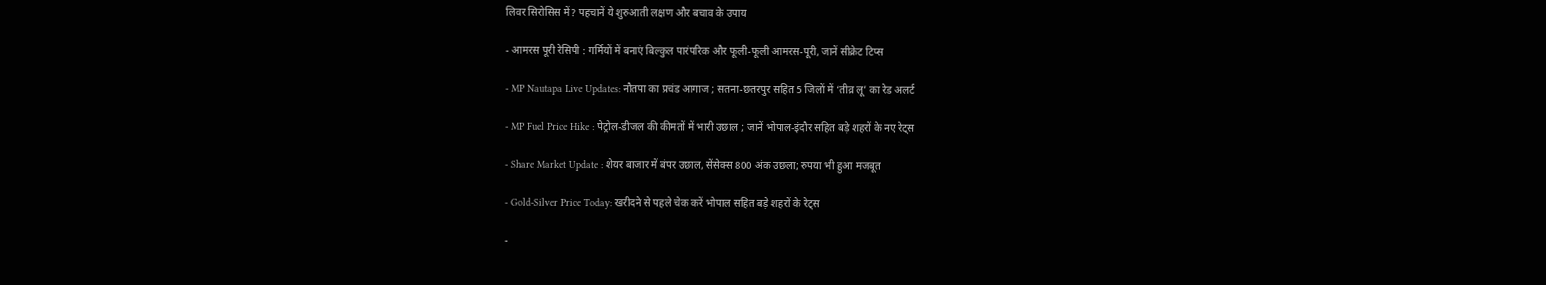लिवर सिरोसिस में? पहचानें ये शुरुआती लक्षण और बचाव के उपाय

- आमरस पूरी रेसिपी : गर्मियों में बनाएं बिल्कुल पारंपरिक और फूली-फूली आमरस-पूरी, जानें सीक्रेट टिप्स

- MP Nautapa Live Updates: नौतपा का प्रचंड आगाज ; सतना-छतरपुर सहित 5 जिलों में ‘तीव्र लू’ का रेड अलर्ट

- MP Fuel Price Hike : पेट्रोल-डीजल की कीमतों में भारी उछाल ; जानें भोपाल-इंदौर सहित बड़े शहरों के नए रेट्स

- Share Market Update : शेयर बाजार में बंपर उछाल, सेंसेक्स 800 अंक उछला; रुपया भी हुआ मजबूत

- Gold-Silver Price Today: खरीदने से पहले चेक करें भोपाल सहित बड़े शहरों के रेट्स

-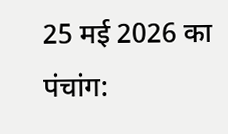25 मई 2026 का पंचांग: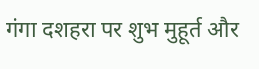गंगा दशहरा पर शुभ मुहूर्त और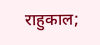राहुकाल;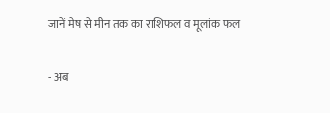जानें मेष से मीन तक का राशिफल व मूलांक फल

- अब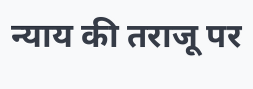न्याय की तराजू पर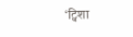‘ट्विशा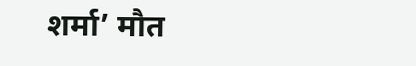शर्मा’ मौत